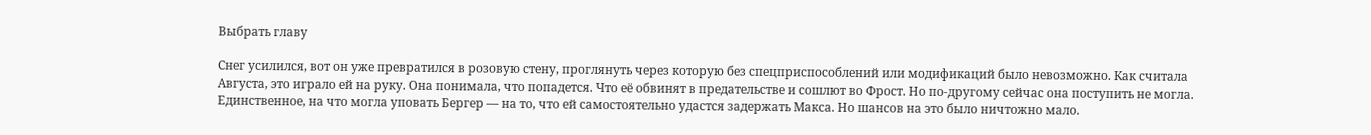Выбрать главу

Снег усилился, вот он уже превратился в розовую стену, проглянуть через которую без спецприспособлений или модификаций было невозможно. Как считала Августа, это играло ей на руку. Она понимала, что попадется. Что её обвинят в предательстве и сошлют во Фрост. Но по-другому сейчас она поступить не могла. Единственное, на что могла уповать Бергер — на то, что ей самостоятельно удастся задержать Макса. Но шансов на это было ничтожно мало.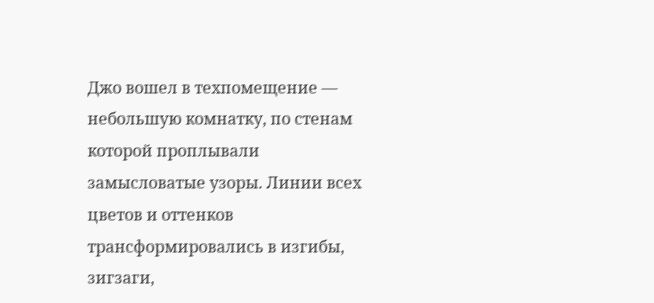Джо вошел в техпомещение — небольшую комнатку, по стенам которой проплывали замысловатые узоры. Линии всех цветов и оттенков трансформировались в изгибы, зигзаги,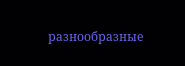разнообразные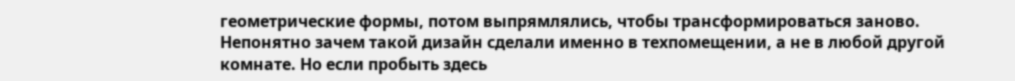геометрические формы, потом выпрямлялись, чтобы трансформироваться заново. Непонятно зачем такой дизайн сделали именно в техпомещении, а не в любой другой комнате. Но если пробыть здесь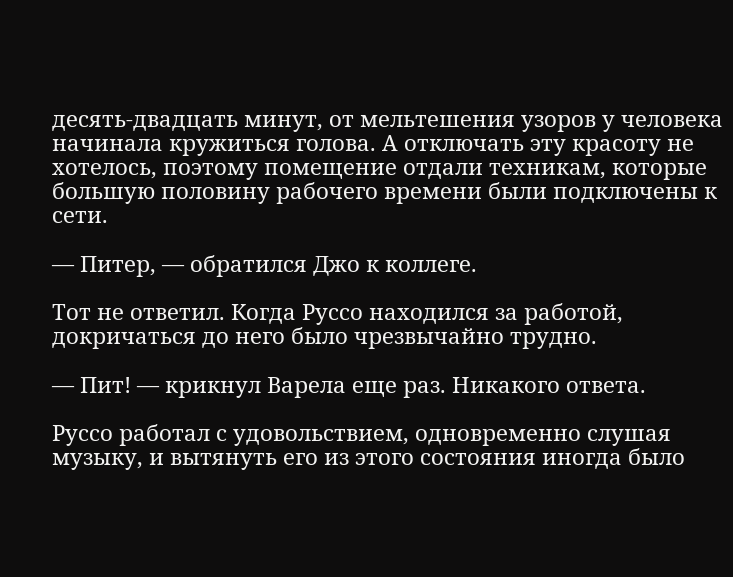десять-двадцать минут, от мельтешения узоров у человека начинала кружиться голова. А отключать эту красоту не хотелось, поэтому помещение отдали техникам, которые большую половину рабочего времени были подключены к сети.

— Питер, — обратился Джо к коллеге.

Тот не ответил. Когда Руссо находился за работой, докричаться до него было чрезвычайно трудно.

— Пит! — крикнул Варела еще раз. Никакого ответа.

Руссо работал с удовольствием, одновременно слушая музыку, и вытянуть его из этого состояния иногда было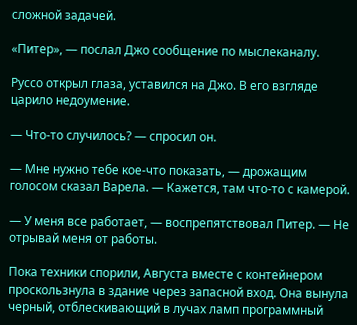сложной задачей.

«Питер», — послал Джо сообщение по мыслеканалу.

Руссо открыл глаза, уставился на Джо. В его взгляде царило недоумение.

— Что-то случилось? — спросил он.

— Мне нужно тебе кое-что показать, — дрожащим голосом сказал Варела. — Кажется, там что-то с камерой.

— У меня все работает, — воспрепятствовал Питер. — Не отрывай меня от работы.

Пока техники спорили, Августа вместе с контейнером проскользнула в здание через запасной вход. Она вынула черный, отблескивающий в лучах ламп программный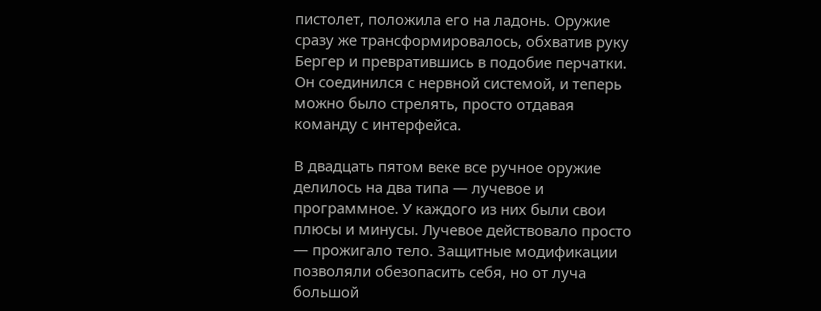пистолет, положила его на ладонь. Оружие сразу же трансформировалось, обхватив руку Бергер и превратившись в подобие перчатки. Он соединился с нервной системой, и теперь можно было стрелять, просто отдавая команду с интерфейса.

В двадцать пятом веке все ручное оружие делилось на два типа — лучевое и программное. У каждого из них были свои плюсы и минусы. Лучевое действовало просто — прожигало тело. Защитные модификации позволяли обезопасить себя, но от луча большой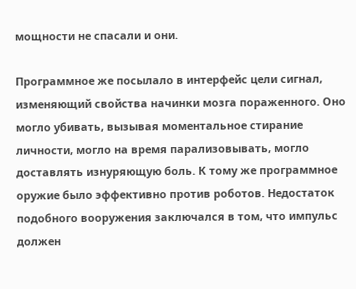мощности не спасали и они.

Программное же посылало в интерфейс цели сигнал, изменяющий свойства начинки мозга пораженного. Оно могло убивать, вызывая моментальное стирание личности, могло на время парализовывать, могло доставлять изнуряющую боль. К тому же программное оружие было эффективно против роботов. Недостаток подобного вооружения заключался в том, что импульс должен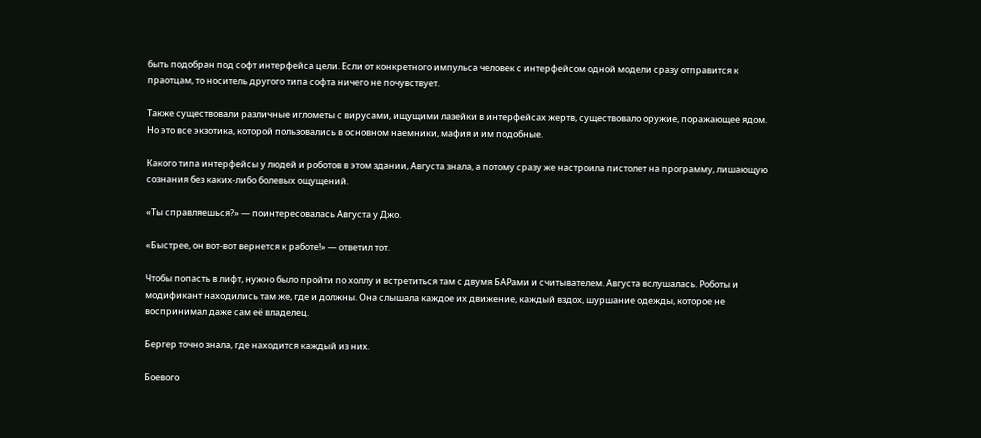быть подобран под софт интерфейса цели. Если от конкретного импульса человек с интерфейсом одной модели сразу отправится к праотцам, то носитель другого типа софта ничего не почувствует.

Также существовали различные иглометы с вирусами, ищущими лазейки в интерфейсах жертв, существовало оружие, поражающее ядом. Но это все экзотика, которой пользовались в основном наемники, мафия и им подобные.

Какого типа интерфейсы у людей и роботов в этом здании, Августа знала, а потому сразу же настроила пистолет на программу, лишающую сознания без каких-либо болевых ощущений.

«Ты справляешься?» — поинтересовалась Августа у Джо.

«Быстрее, он вот-вот вернется к работе!» — ответил тот.

Чтобы попасть в лифт, нужно было пройти по холлу и встретиться там с двумя БАРами и считывателем. Августа вслушалась. Роботы и модификант находились там же, где и должны. Она слышала каждое их движение, каждый вздох, шуршание одежды, которое не воспринимал даже сам её владелец.

Бергер точно знала, где находится каждый из них.

Боевого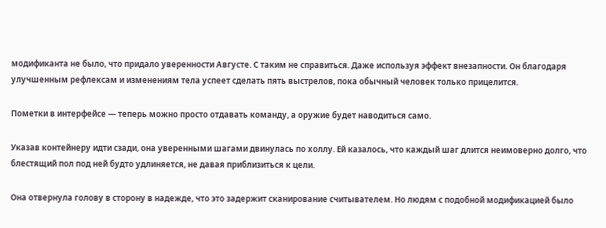модификанта не было, что придало уверенности Августе. С таким не справиться. Даже используя эффект внезапности. Он благодаря улучшенным рефлексам и изменениям тела успеет сделать пять выстрелов, пока обычный человек только прицелится.

Пометки в интерфейсе — теперь можно просто отдавать команду, а оружие будет наводиться само.

Указав контейнеру идти сзади, она уверенными шагами двинулась по холлу. Ей казалось, что каждый шаг длится неимоверно долго, что блестящий пол под ней будто удлиняется, не давая приблизиться к цели.

Она отвернула голову в сторону в надежде, что это задержит сканирование считывателем. Но людям с подобной модификацией было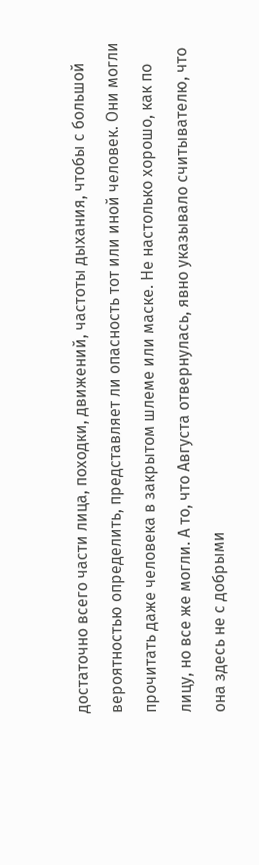достаточно всего части лица, походки, движений, частоты дыхания, чтобы с большой вероятностью определить, представляет ли опасность тот или иной человек. Они могли прочитать даже человека в закрытом шлеме или маске. Не настолько хорошо, как по лицу, но все же могли. А то, что Августа отвернулась, явно указывало считывателю, что она здесь не с добрыми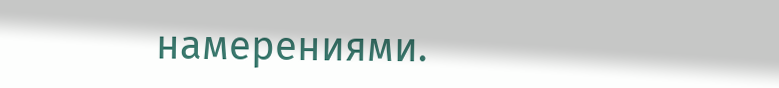намерениями.